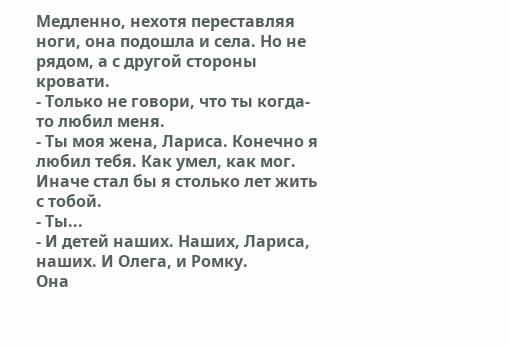Медленно, нехотя переставляя ноги, она подошла и села. Но не рядом, а с другой стороны кровати.
- Только не говори, что ты когда-то любил меня.
- Ты моя жена, Лариса. Конечно я любил тебя. Как умел, как мог. Иначе стал бы я столько лет жить с тобой.
- Ты...
- И детей наших. Наших, Лариса, наших. И Олега, и Ромку.
Она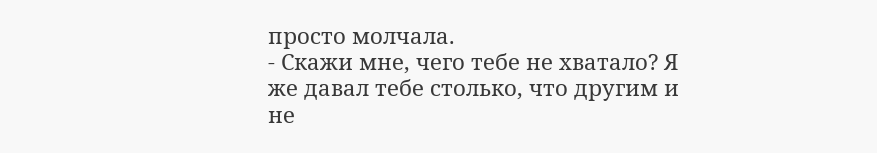просто молчала.
- Скажи мне, чего тебе не хватало? Я же давал тебе столько, что другим и не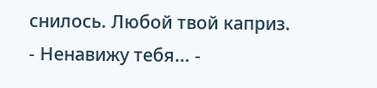снилось. Любой твой каприз.
- Ненавижу тебя... -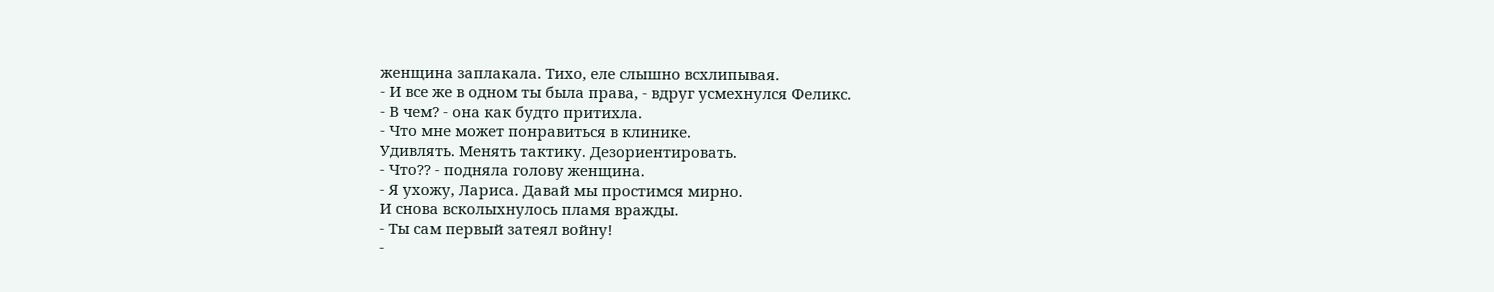женщина заплакала. Тихо, еле слышно всхлипывая.
- И все же в одном ты была права, - вдруг усмехнулся Феликс.
- В чем? - она как будто притихла.
- Что мне может понравиться в клинике.
Удивлять. Менять тактику. Дезориентировать.
- Что?? - подняла голову женщина.
- Я ухожу, Лариса. Давай мы простимся мирно.
И снова всколыхнулось пламя вражды.
- Ты сам первый затеял войну!
-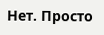Нет. Просто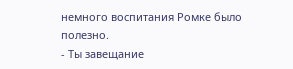немного воспитания Ромке было полезно.
- Ты завещание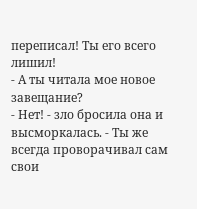переписал! Ты его всего лишил!
- А ты читала мое новое завещание?
- Нет! - зло бросила она и высморкалась. - Ты же всегда проворачивал сам свои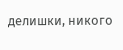делишки, никого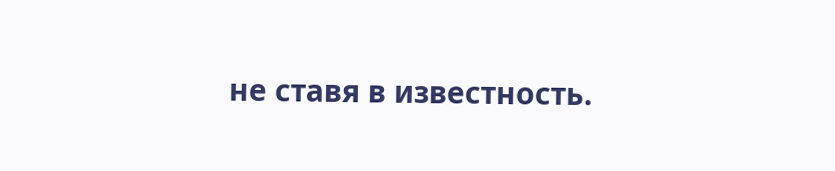не ставя в известность.